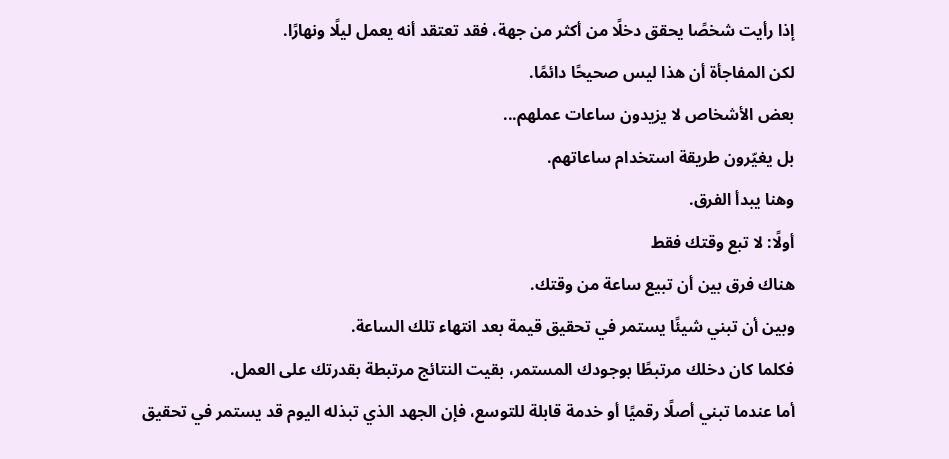إذا رأيت شخصًا يحقق دخلًا من أكثر من جهة، فقد تعتقد أنه يعمل ليلًا ونهارًا.
لكن المفاجأة أن هذا ليس صحيحًا دائمًا.
بعض الأشخاص لا يزيدون ساعات عملهم...
بل يغيّرون طريقة استخدام ساعاتهم.
وهنا يبدأ الفرق.
أولًا: لا تبع وقتك فقط
هناك فرق بين أن تبيع ساعة من وقتك.
وبين أن تبني شيئًا يستمر في تحقيق قيمة بعد انتهاء تلك الساعة.
فكلما كان دخلك مرتبطًا بوجودك المستمر، بقيت النتائج مرتبطة بقدرتك على العمل.
أما عندما تبني أصلًا رقميًا أو خدمة قابلة للتوسع، فإن الجهد الذي تبذله اليوم قد يستمر في تحقيق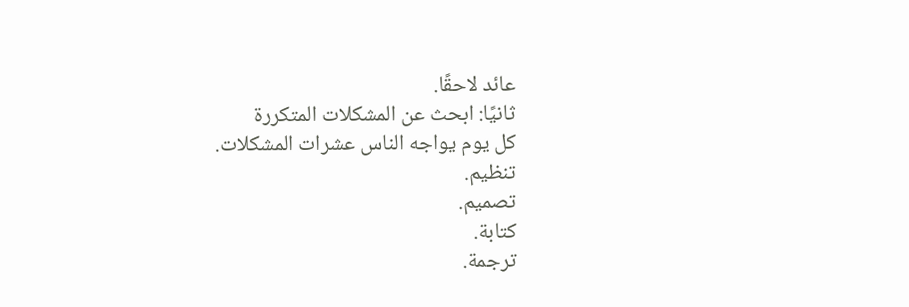عائد لاحقًا.
ثانيًا: ابحث عن المشكلات المتكررة
كل يوم يواجه الناس عشرات المشكلات.
تنظيم.
تصميم.
كتابة.
ترجمة.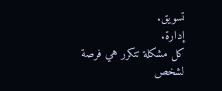تسويق.
إدارة.
كل مشكلة تتكرر هي فرصة لشخص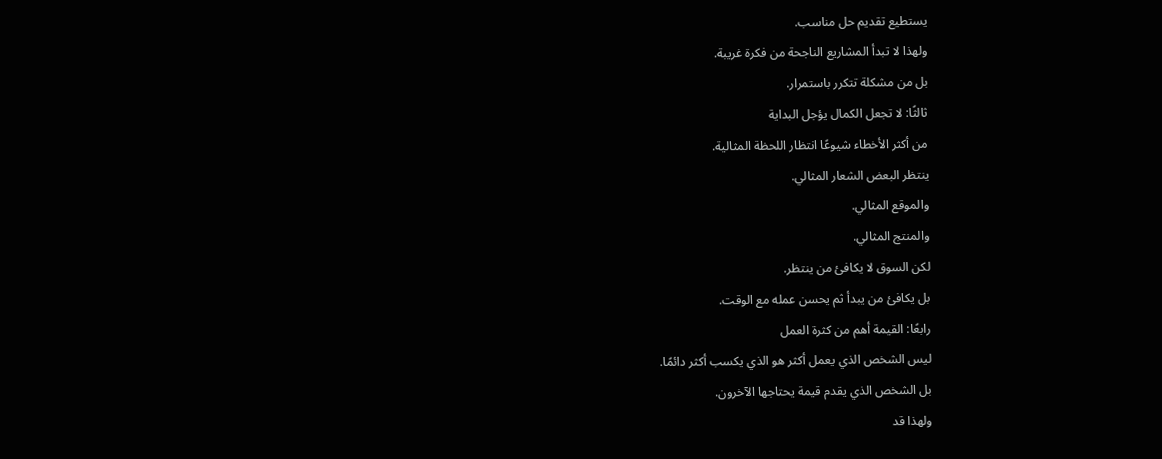يستطيع تقديم حل مناسب.
ولهذا لا تبدأ المشاريع الناجحة من فكرة غريبة.
بل من مشكلة تتكرر باستمرار.
ثالثًا: لا تجعل الكمال يؤجل البداية
من أكثر الأخطاء شيوعًا انتظار اللحظة المثالية.
ينتظر البعض الشعار المثالي.
والموقع المثالي.
والمنتج المثالي.
لكن السوق لا يكافئ من ينتظر.
بل يكافئ من يبدأ ثم يحسن عمله مع الوقت.
رابعًا: القيمة أهم من كثرة العمل
ليس الشخص الذي يعمل أكثر هو الذي يكسب أكثر دائمًا.
بل الشخص الذي يقدم قيمة يحتاجها الآخرون.
ولهذا قد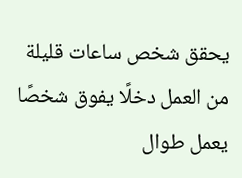يحقق شخص ساعات قليلة من العمل دخلًا يفوق شخصًا يعمل طوال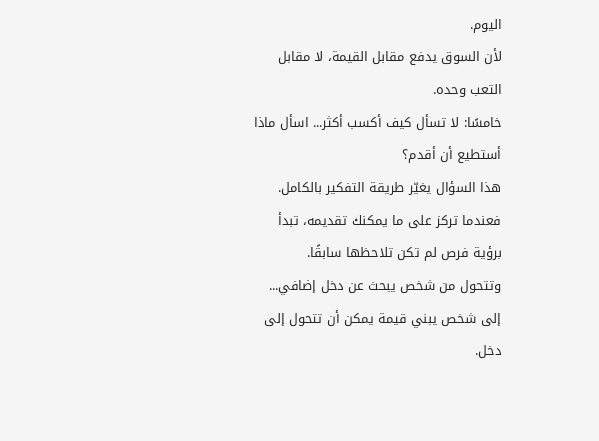اليوم.
لأن السوق يدفع مقابل القيمة، لا مقابل التعب وحده.
خامسًا: لا تسأل كيف أكسب أكثر... اسأل ماذا أستطيع أن أقدم؟
هذا السؤال يغيّر طريقة التفكير بالكامل.
فعندما تركز على ما يمكنك تقديمه، تبدأ برؤية فرص لم تكن تلاحظها سابقًا.
وتتحول من شخص يبحث عن دخل إضافي...
إلى شخص يبني قيمة يمكن أن تتحول إلى دخل.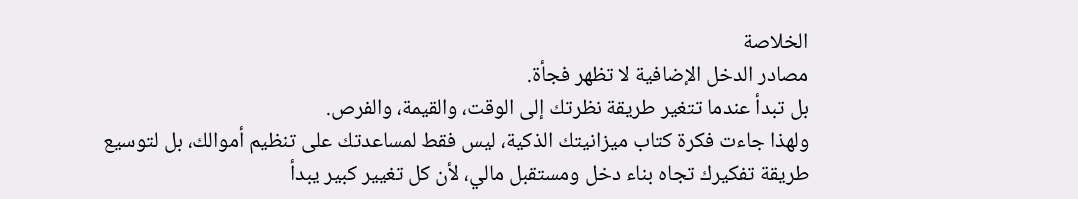الخلاصة
مصادر الدخل الإضافية لا تظهر فجأة.
بل تبدأ عندما تتغير طريقة نظرتك إلى الوقت، والقيمة، والفرص.
ولهذا جاءت فكرة كتاب ميزانيتك الذكية، ليس فقط لمساعدتك على تنظيم أموالك، بل لتوسيع طريقة تفكيرك تجاه بناء دخل ومستقبل مالي، لأن كل تغيير كبير يبدأ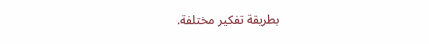بطريقة تفكير مختلفة.